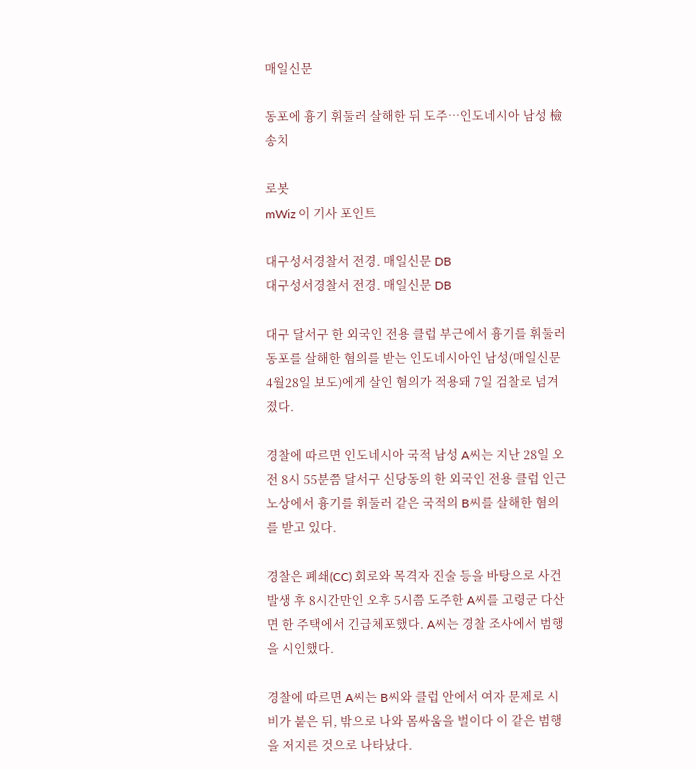매일신문

동포에 흉기 휘둘러 살해한 뒤 도주…인도네시아 남성 檢 송치

로봇
mWiz 이 기사 포인트

대구성서경찰서 전경. 매일신문 DB
대구성서경찰서 전경. 매일신문 DB

대구 달서구 한 외국인 전용 클럽 부근에서 흉기를 휘둘러 동포를 살해한 혐의를 받는 인도네시아인 남성(매일신문 4월28일 보도)에게 살인 혐의가 적용돼 7일 검찰로 넘겨졌다.

경찰에 따르면 인도네시아 국적 남성 A씨는 지난 28일 오전 8시 55분쯤 달서구 신당동의 한 외국인 전용 클럽 인근 노상에서 흉기를 휘둘러 같은 국적의 B씨를 살해한 혐의를 받고 있다.

경찰은 폐쇄(CC) 회로와 목격자 진술 등을 바탕으로 사건 발생 후 8시간만인 오후 5시쯤 도주한 A씨를 고령군 다산면 한 주택에서 긴급체포했다. A씨는 경찰 조사에서 범행을 시인했다.

경찰에 따르면 A씨는 B씨와 클럽 안에서 여자 문제로 시비가 붙은 뒤, 밖으로 나와 몸싸움을 벌이다 이 같은 범행을 저지른 것으로 나타났다.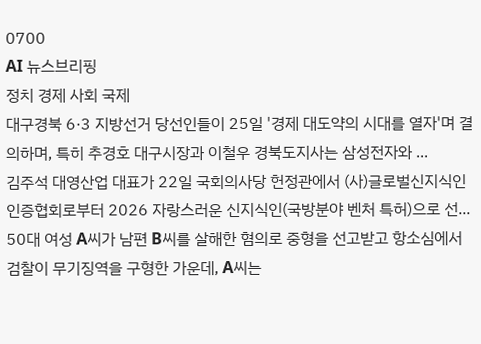0700
AI 뉴스브리핑
정치 경제 사회 국제
대구경북 6·3 지방선거 당선인들이 25일 '경제 대도약의 시대를 열자'며 결의하며, 특히 추경호 대구시장과 이철우 경북도지사는 삼성전자와 ...
김주석 대영산업 대표가 22일 국회의사당 헌정관에서 (사)글로벌신지식인인증협회로부터 2026 자랑스러운 신지식인(국방분야 벤처 특허)으로 선...
50대 여성 A씨가 남편 B씨를 살해한 혐의로 중형을 선고받고 항소심에서 검찰이 무기징역을 구형한 가운데, A씨는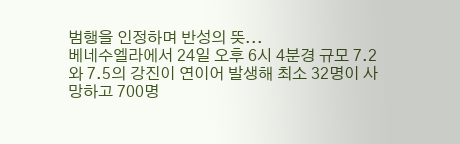범행을 인정하며 반성의 뜻...
베네수엘라에서 24일 오후 6시 4분경 규모 7.2와 7.5의 강진이 연이어 발생해 최소 32명이 사망하고 700명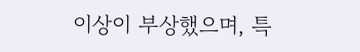이상이 부상했으며, 특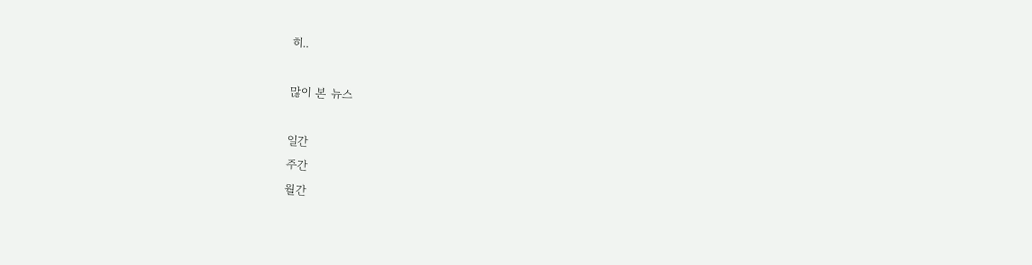히..

많이 본 뉴스

일간
주간
월간